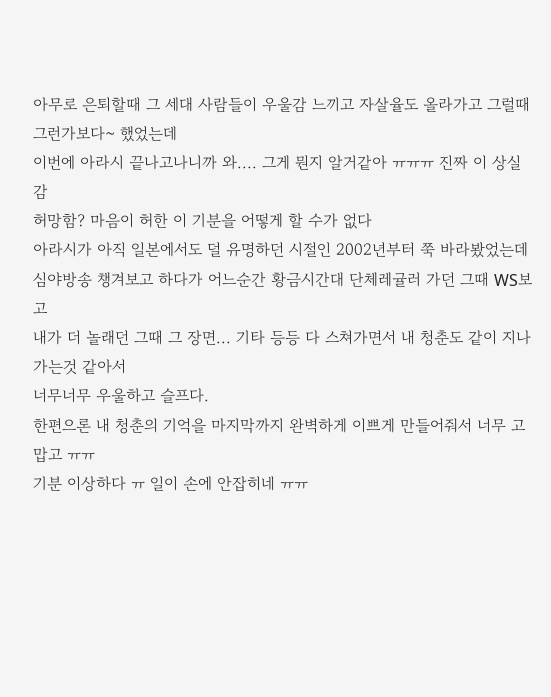아무로 은퇴할때 그 세대 사람들이 우울감 느끼고 자살율도 올라가고 그럴때
그런가보다~ 했었는데
이번에 아라시 끝나고나니까 와.... 그게 뭔지 알거같아 ㅠㅠㅠ 진짜 이 상실감
허망함? 마음이 허한 이 기분을 어떻게 할 수가 없다
아라시가 아직 일본에서도 덜 유명하던 시절인 2002년부터 쭉 바라봤었는데
심야방송 챙겨보고 하다가 어느순간 황금시간대 단체레귤러 가던 그때 WS보고
내가 더 놀래던 그때 그 장면... 기타 등등 다 스쳐가면서 내 청춘도 같이 지나가는것 같아서
너무너무 우울하고 슬프다.
한편으론 내 청춘의 기억을 마지막까지 완벽하게 이쁘게 만들어줘서 너무 고맙고 ㅠㅠ
기분 이상하다 ㅠ 일이 손에 안잡히네 ㅠㅠ